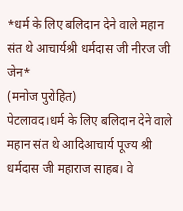*धर्म के लिए बलिदान देने वाले महान संत थे आचार्यश्री धर्मदास जी नीरज जी जेन*
(मनोज पुरोहित)
पेटलावद।धर्म के लिए बलिदान देने वाले महान संत थे आदिआचार्य पूज्य श्री धर्मदास जी महाराज साहब। वे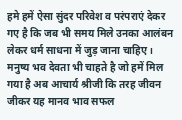हमे हमें ऐसा सुंदर परिवेश व परंपराएं देकर गए है कि जब भी समय मिले उनका आलंबन लेकर धर्म साधना में जुड़ जाना चाहिए। मनुष्य भव देवता भी चाहते है जो हमें मिल गया है अब आचार्य श्रीजी कि तरह जीवन जीकर यह मानव भाव सफल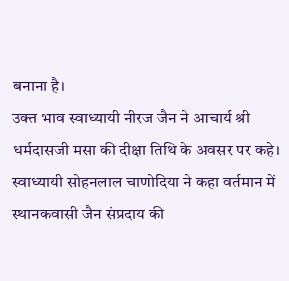बनाना है।
उक्त भाव स्वाध्यायी नीरज जैन ने आचार्य श्री धर्मदासजी मसा की दीक्षा तिथि के अवसर पर कहे।
स्वाध्यायी सोहनलाल चाणोदिया ने कहा वर्तमान में स्थानकवासी जैन संप्रदाय की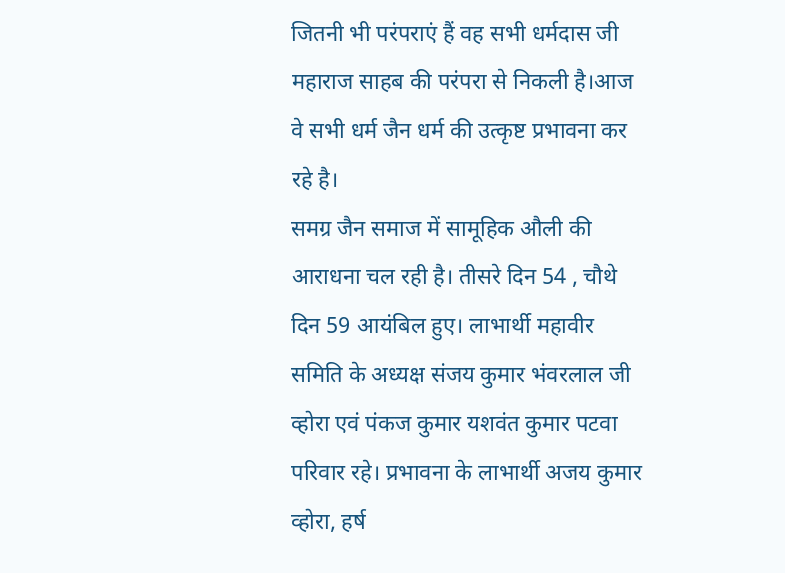जितनी भी परंपराएं हैं वह सभी धर्मदास जी महाराज साहब की परंपरा से निकली है।आज वे सभी धर्म जैन धर्म की उत्कृष्ट प्रभावना कर रहे है।
समग्र जैन समाज में सामूहिक औली की आराधना चल रही है। तीसरे दिन 54 , चौथे दिन 59 आयंबिल हुए। लाभार्थी महावीर समिति के अध्यक्ष संजय कुमार भंवरलाल जी व्होरा एवं पंकज कुमार यशवंत कुमार पटवा परिवार रहे। प्रभावना के लाभार्थी अजय कुमार व्होरा, हर्ष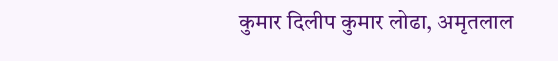कुमार दिलीप कुमार लोढा, अमृतलाल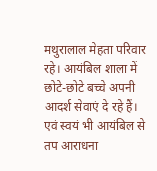मथुरालाल मेहता परिवार रहे। आयंबिल शाला में छोटे-छोटे बच्चे अपनी आदर्श सेवाएं दे रहे हैं। एवं स्वयं भी आयंबिल से तप आराधना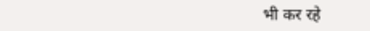भी कर रहे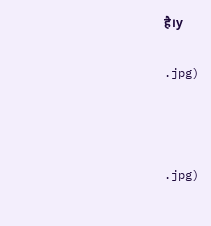है।y

.jpg)



.jpg)